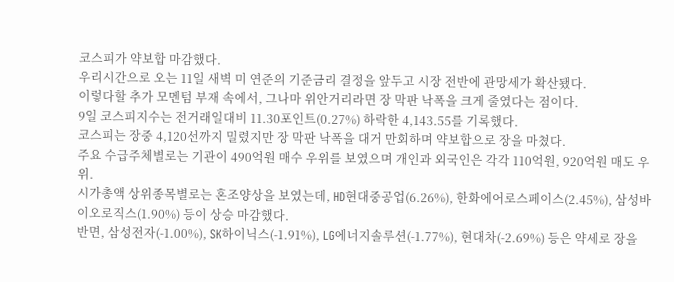코스피가 약보합 마감했다.
우리시간으로 오는 11일 새벽 미 연준의 기준금리 결정을 앞두고 시장 전반에 관망세가 확산됐다.
이렇다할 추가 모멘텀 부재 속에서, 그나마 위안거리라면 장 막판 낙폭을 크게 줄였다는 점이다.
9일 코스피지수는 전거래일대비 11.30포인트(0.27%) 하락한 4,143.55를 기록했다.
코스피는 장중 4,120선까지 밀렸지만 장 막판 낙폭을 대거 만회하며 약보합으로 장을 마쳤다.
주요 수급주체별로는 기관이 490억원 매수 우위를 보였으며 개인과 외국인은 각각 110억원, 920억원 매도 우위.
시가총액 상위종목별로는 혼조양상을 보였는데, HD현대중공업(6.26%), 한화에어로스페이스(2.45%), 삼성바이오로직스(1.90%) 등이 상승 마감했다.
반면, 삼성전자(-1.00%), SK하이닉스(-1.91%), LG에너지솔루션(-1.77%), 현대차(-2.69%) 등은 약세로 장을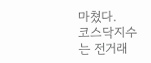마쳤다.
코스닥지수는 전거래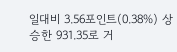일대비 3.56포인트(0.38%) 상승한 931.35로 거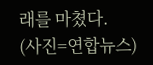래를 마쳤다.
(사진=연합뉴스)